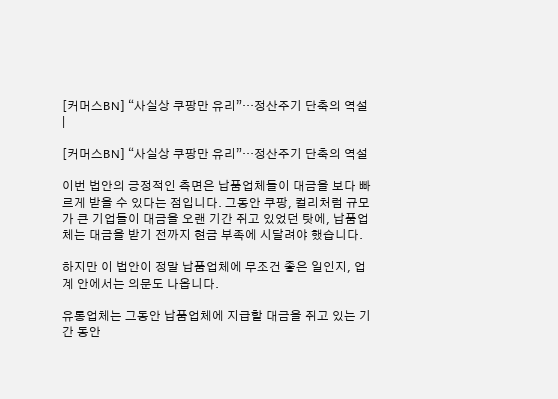[커머스BN] “사실상 쿠팡만 유리”…정산주기 단축의 역설
|

[커머스BN] “사실상 쿠팡만 유리”…정산주기 단축의 역설

이번 법안의 긍정적인 측면은 납품업체들이 대금을 보다 빠르게 받을 수 있다는 점입니다. 그동안 쿠팡, 컬리처럼 규모가 큰 기업들이 대금을 오랜 기간 쥐고 있었던 탓에, 납품업체는 대금을 받기 전까지 현금 부족에 시달려야 했습니다.

하지만 이 법안이 정말 납품업체에 무조건 좋은 일인지, 업계 안에서는 의문도 나옵니다.

유통업체는 그동안 납품업체에 지급할 대금을 쥐고 있는 기간 동안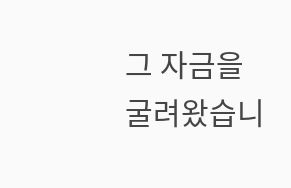그 자금을 굴려왔습니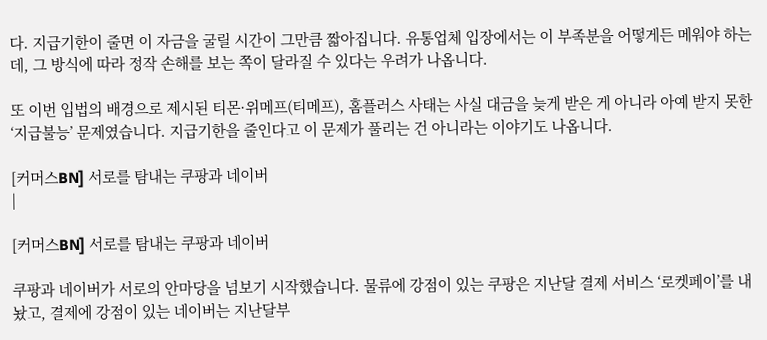다. 지급기한이 줄면 이 자금을 굴릴 시간이 그만큼 짧아집니다. 유통업체 입장에서는 이 부족분을 어떻게든 메워야 하는데, 그 방식에 따라 정작 손해를 보는 쪽이 달라질 수 있다는 우려가 나옵니다.

또 이번 입법의 배경으로 제시된 티몬·위메프(티메프), 홈플러스 사태는 사실 대금을 늦게 받은 게 아니라 아예 받지 못한 ‘지급불능’ 문제였습니다. 지급기한을 줄인다고 이 문제가 풀리는 건 아니라는 이야기도 나옵니다.

[커머스BN] 서로를 탐내는 쿠팡과 네이버
|

[커머스BN] 서로를 탐내는 쿠팡과 네이버

쿠팡과 네이버가 서로의 안마당을 넘보기 시작했습니다. 물류에 강점이 있는 쿠팡은 지난달 결제 서비스 ‘로켓페이’를 내놨고, 결제에 강점이 있는 네이버는 지난달부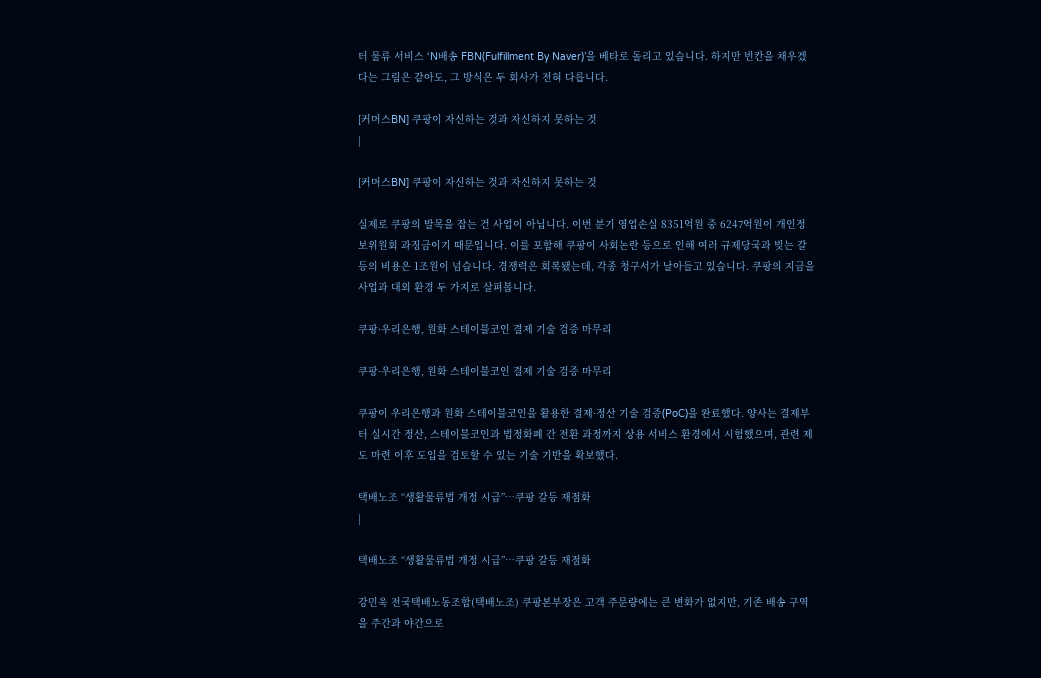터 물류 서비스 ‘N배송 FBN(Fulfillment By Naver)’을 베타로 돌리고 있습니다. 하지만 빈칸을 채우겠다는 그림은 같아도, 그 방식은 두 회사가 전혀 다릅니다.

[커머스BN] 쿠팡이 자신하는 것과 자신하지 못하는 것
|

[커머스BN] 쿠팡이 자신하는 것과 자신하지 못하는 것

실제로 쿠팡의 발목을 잡는 건 사업이 아닙니다. 이번 분기 영업손실 8351억원 중 6247억원이 개인정보위원회 과징금이기 때문입니다. 이를 포함해 쿠팡이 사회논란 등으로 인해 여러 규제당국과 빚는 갈등의 비용은 1조원이 넘습니다. 경쟁력은 회복됐는데, 각종 청구서가 날아들고 있습니다. 쿠팡의 지금을 사업과 대외 환경 두 가지로 살펴봅니다.

쿠팡·우리은행, 원화 스테이블코인 결제 기술 검증 마무리

쿠팡·우리은행, 원화 스테이블코인 결제 기술 검증 마무리

쿠팡이 우리은행과 원화 스테이블코인을 활용한 결제·정산 기술 검증(PoC)을 완료했다. 양사는 결제부터 실시간 정산, 스테이블코인과 법정화폐 간 전환 과정까지 상용 서비스 환경에서 시험했으며, 관련 제도 마련 이후 도입을 검토할 수 있는 기술 기반을 확보했다.

택배노조 “생활물류법 개정 시급”…쿠팡 갈등 재점화
|

택배노조 “생활물류법 개정 시급”…쿠팡 갈등 재점화

강민욱 전국택배노동조합(택배노조) 쿠팡본부장은 고객 주문량에는 큰 변화가 없지만, 기존 배송 구역을 주간과 야간으로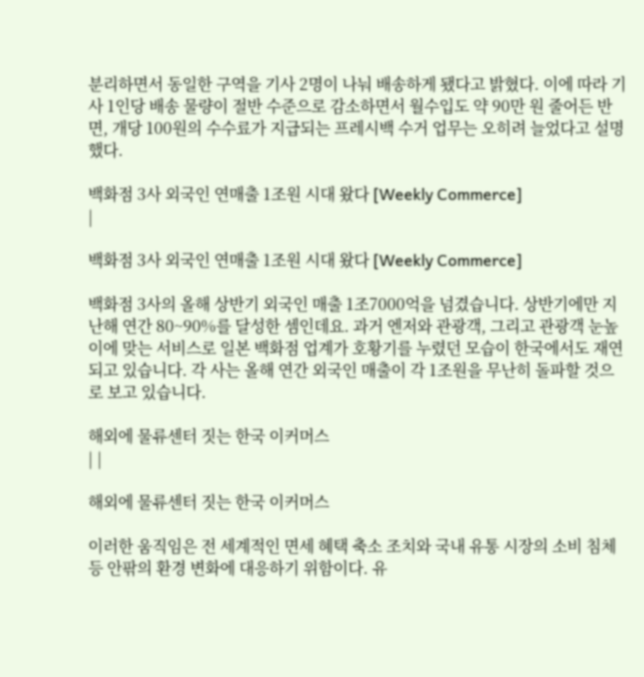분리하면서 동일한 구역을 기사 2명이 나눠 배송하게 됐다고 밝혔다. 이에 따라 기사 1인당 배송 물량이 절반 수준으로 감소하면서 월수입도 약 90만 원 줄어든 반면, 개당 100원의 수수료가 지급되는 프레시백 수거 업무는 오히려 늘었다고 설명했다.

백화점 3사 외국인 연매출 1조원 시대 왔다 [Weekly Commerce]
|

백화점 3사 외국인 연매출 1조원 시대 왔다 [Weekly Commerce]

백화점 3사의 올해 상반기 외국인 매출 1조7000억을 넘겼습니다. 상반기에만 지난해 연간 80~90%를 달성한 셈인데요. 과거 엔저와 관광객, 그리고 관광객 눈높이에 맞는 서비스로 일본 백화점 업계가 호황기를 누렸던 모습이 한국에서도 재연되고 있습니다. 각 사는 올해 연간 외국인 매출이 각 1조원을 무난히 돌파할 것으로 보고 있습니다.

해외에 물류센터 짓는 한국 이커머스
| |

해외에 물류센터 짓는 한국 이커머스

이러한 움직임은 전 세계적인 면세 혜택 축소 조치와 국내 유통 시장의 소비 침체 등 안팎의 환경 변화에 대응하기 위함이다. 유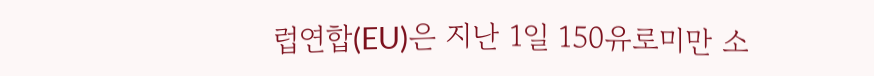럽연합(EU)은 지난 1일 150유로미만 소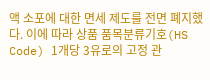액 소포에 대한 면세 제도를 전면 폐지했다. 이에 따라 상품 품목분류기호(HS Code) 1개당 3유로의 고정 관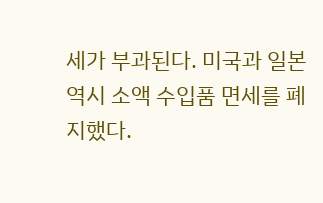세가 부과된다. 미국과 일본 역시 소액 수입품 면세를 폐지했다.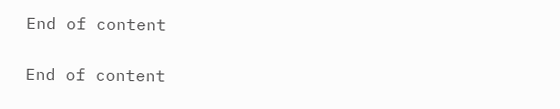End of content

End of content